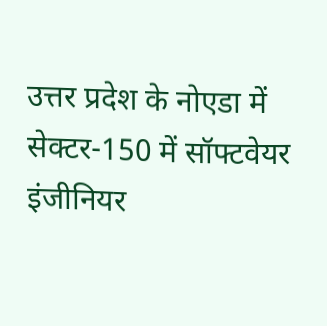उत्तर प्रदेश के नोएडा में सेक्टर-150 में सॉफ्टवेयर इंजीनियर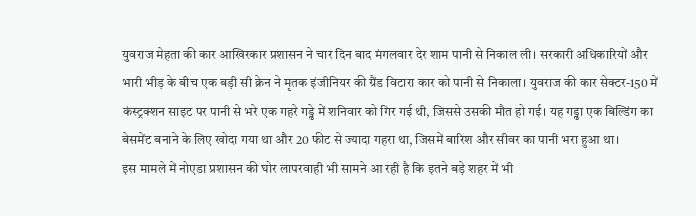युवराज मेहता की कार आखिरकार प्रशासन ने चार दिन बाद मंगलवार देर शाम पानी से निकाल ली। सरकारी अधिकारियों और भारी भीड़ के बीच एक बड़ी सी क्रेन ने मृतक इंजीनियर की ग्रैंड विटारा कार को पानी से निकाला। युवराज की कार सेक्टर-150 में कंस्ट्रक्शन साइट पर पानी से भरे एक गहरे गड्ढे में शनिवार को गिर गई थी, जिससे उसकी मौत हो गई। यह गड्ढा एक बिल्डिंग का बेसमेंट बनाने के लिए खोदा गया था और 20 फीट से ज्यादा गहरा था, जिसमें बारिश और सीवर का पानी भरा हुआ था।
इस मामले में नोएडा प्रशासन की घोर लापरवाही भी सामने आ रही है कि इतने बड़े शहर में भी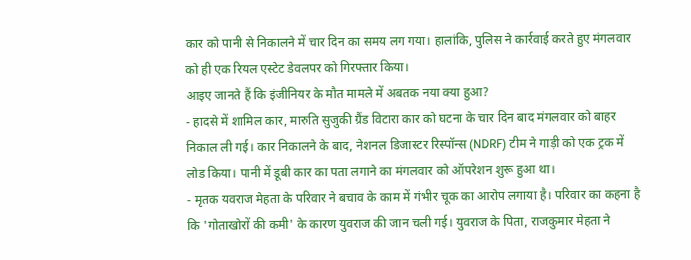कार को पानी से निकालने में चार दिन का समय लग गया। हालांकि, पुलिस ने कार्रवाई करते हुए मंगलवार को ही एक रियल एस्टेट डेवलपर को गिरफ्तार किया।
आइए जानते हैं कि इंजीनियर के मौत मामले में अबतक नया क्या हुआ?
- हादसे में शामिल कार, मारुति सुजुकी ग्रैंड विटारा कार को घटना के चार दिन बाद मंगलवार को बाहर निकाल ली गई। कार निकालने के बाद, नेशनल डिजास्टर रिस्पॉन्स (NDRF) टीम ने गाड़ी को एक ट्रक में लोड किया। पानी में डूबी कार का पता लगाने का मंगलवार को ऑपरेशन शुरू हुआ था।
- मृतक यवराज मेहता के परिवार ने बचाव के काम में गंभीर चूक का आरोप लगाया है। परिवार का कहना है कि 'गोताखोरों की कमी' के कारण युवराज की जान चली गई। युवराज के पिता, राजकुमार मेहता ने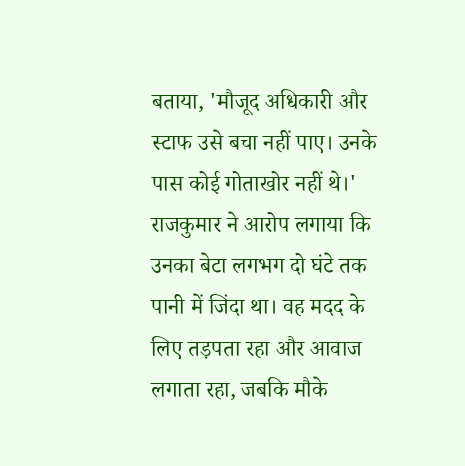बताया, 'मौजूद अधिकारी और स्टाफ उसे बचा नहीं पाए। उनके पास कोई गोताखोर नहीं थे।' राजकुमार ने आरोप लगाया कि उनका बेटा लगभग दो घंटे तक पानी में जिंदा था। वह मदद के लिए तड़पता रहा और आवाज लगाता रहा, जबकि मौके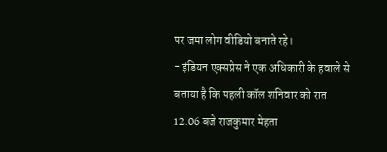पर जमा लोग वीडियो बनाते रहे।
- इंडियन एक्सप्रेस ने एक अधिकारी के हवाले से बताया है कि पहली कॉल शनिवार को रात 12.06 बजे राजकुमार मेहता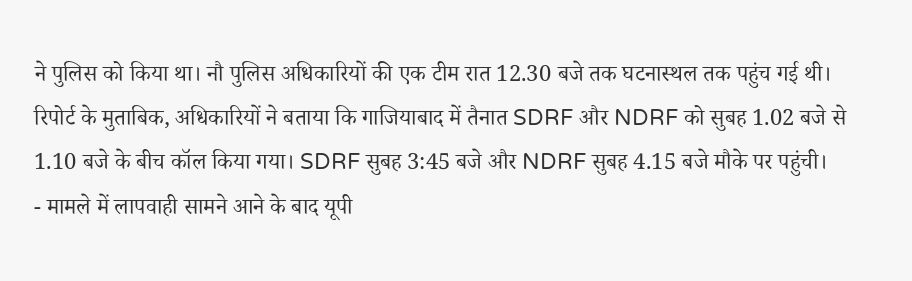ने पुलिस को किया था। नौ पुलिस अधिकारियों की एक टीम रात 12.30 बजे तक घटनास्थल तक पहुंच गई थी। रिपोर्ट के मुताबिक, अधिकारियों ने बताया कि गाजियाबाद में तैनात SDRF और NDRF को सुबह 1.02 बजे से 1.10 बजे के बीच कॉल किया गया। SDRF सुबह 3:45 बजे और NDRF सुबह 4.15 बजे मौके पर पहुंची।
- मामले में लापवाही सामने आने के बाद यूपी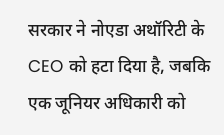सरकार ने नोएडा अथॉरिटी के CEO को हटा दिया है, जबकि एक जूनियर अधिकारी को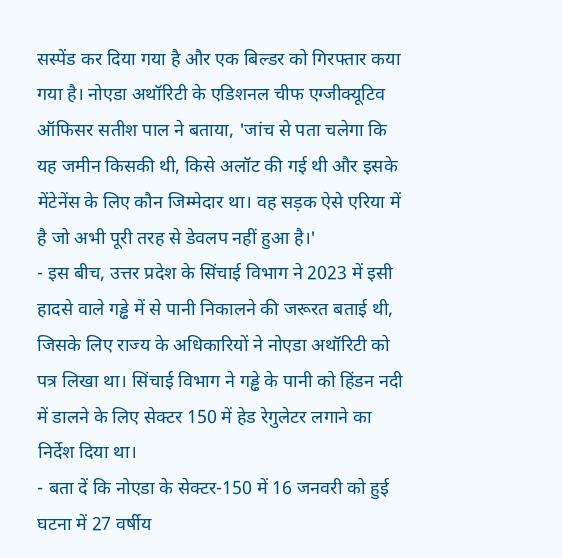सस्पेंड कर दिया गया है और एक बिल्डर को गिरफ्तार कया गया है। नोएडा अथॉरिटी के एडिशनल चीफ एग्जीक्यूटिव ऑफिसर सतीश पाल ने बताया, 'जांच से पता चलेगा कि यह जमीन किसकी थी, किसे अलॉट की गई थी और इसके मेंटेनेंस के लिए कौन जिम्मेदार था। वह सड़क ऐसे एरिया में है जो अभी पूरी तरह से डेवलप नहीं हुआ है।'
- इस बीच, उत्तर प्रदेश के सिंचाई विभाग ने 2023 में इसी हादसे वाले गड्ढे में से पानी निकालने की जरूरत बताई थी, जिसके लिए राज्य के अधिकारियों ने नोएडा अथॉरिटी को पत्र लिखा था। सिंचाई विभाग ने गड्ढे के पानी को हिंडन नदी में डालने के लिए सेक्टर 150 में हेड रेगुलेटर लगाने का निर्देश दिया था।
- बता दें कि नोएडा के सेक्टर-150 में 16 जनवरी को हुई घटना में 27 वर्षीय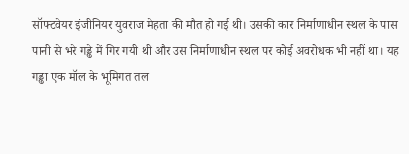सॉफ्टवेयर इंजीनियर युवराज मेहता की मौत हो गई थी। उसकी कार निर्माणाधीन स्थल के पास पानी से भरे गड्ढे में गिर गयी थी और उस निर्माणाधीन स्थल पर कोई अवरोधक भी नहीं था। यह गड्ढा एक मॉल के भूमिगत तल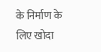के निर्माण के लिए खोदा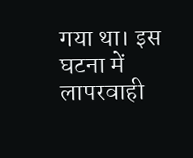गया था। इस घटना में लापरवाही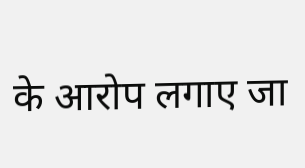के आरोप लगाए जा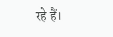रहे हैं।